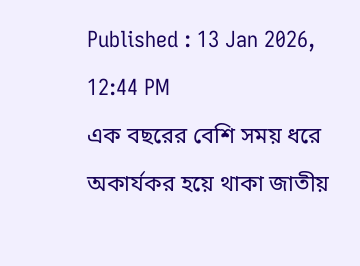Published : 13 Jan 2026, 12:44 PM
এক বছরের বেশি সময় ধরে অকার্যকর হয়ে থাকা জাতীয়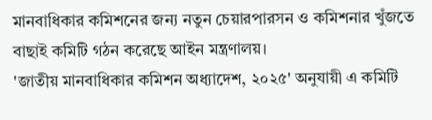মানবাধিকার কমিশনের জন্য নতুন চেয়ারপারসন ও কমিশনার খুঁজতে বাছাই কমিটি গঠন করেছে আইন মন্ত্রণালয়।
'জাতীয় মানবাধিকার কমিশন অধ্যাদেশ, ২০২৫' অনুযায়ী এ কমিটি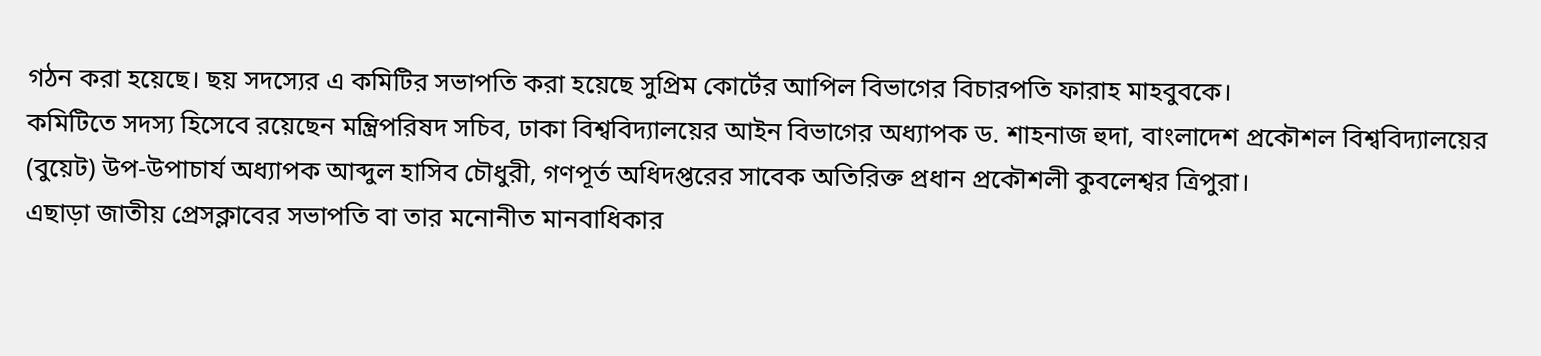গঠন করা হয়েছে। ছয় সদস্যের এ কমিটির সভাপতি করা হয়েছে সুপ্রিম কোর্টের আপিল বিভাগের বিচারপতি ফারাহ মাহবুবকে।
কমিটিতে সদস্য হিসেবে রয়েছেন মন্ত্রিপরিষদ সচিব, ঢাকা বিশ্ববিদ্যালয়ের আইন বিভাগের অধ্যাপক ড. শাহনাজ হুদা, বাংলাদেশ প্রকৌশল বিশ্ববিদ্যালয়ের (বুয়েট) উপ-উপাচার্য অধ্যাপক আব্দুল হাসিব চৌধুরী, গণপূর্ত অধিদপ্তরের সাবেক অতিরিক্ত প্রধান প্রকৌশলী কুবলেশ্বর ত্রিপুরা।
এছাড়া জাতীয় প্রেসক্লাবের সভাপতি বা তার মনোনীত মানবাধিকার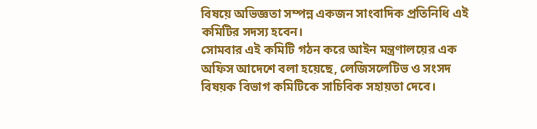বিষয়ে অভিজ্ঞতা সম্পন্ন একজন সাংবাদিক প্রতিনিধি এই কমিটির সদস্য হবেন।
সোমবার এই কমিটি গঠন করে আইন মন্ত্রণালয়ের এক অফিস আদেশে বলা হয়েছে, লেজিসলেটিভ ও সংসদ বিষয়ক বিভাগ কমিটিকে সাচিবিক সহায়তা দেবে।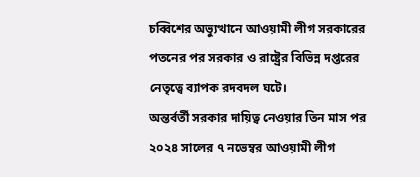চব্বিশের অভ্যুত্থানে আওয়ামী লীগ সরকারের পতনের পর সরকার ও রাষ্ট্রের বিভিন্ন দপ্তরের নেতৃত্বে ব্যাপক রদবদল ঘটে।
অন্তর্বর্তী সরকার দায়িত্ব নেওয়ার তিন মাস পর ২০২৪ সালের ৭ নভেম্বর আওয়ামী লীগ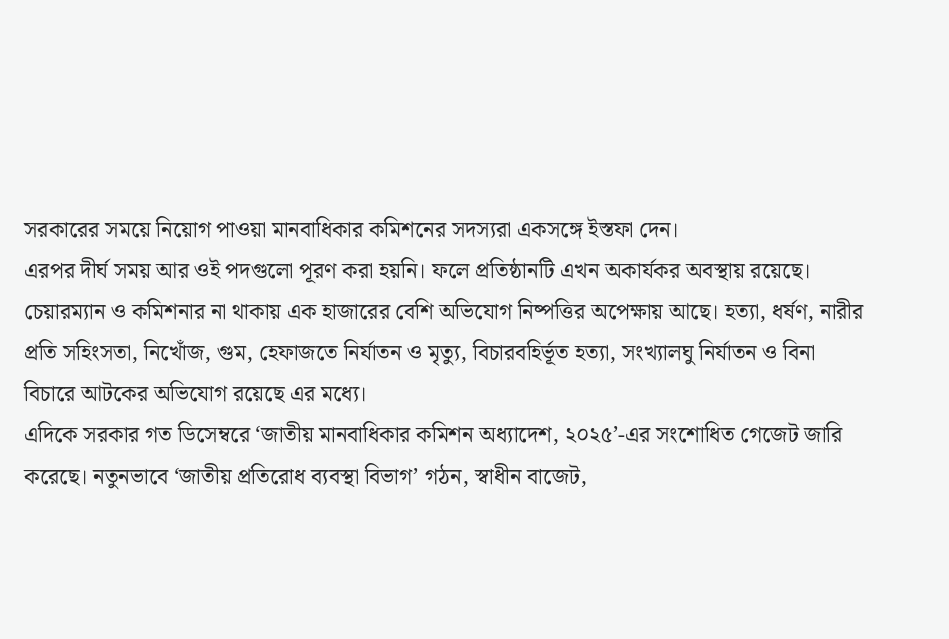সরকারের সময়ে নিয়োগ পাওয়া মানবাধিকার কমিশনের সদস্যরা একসঙ্গে ইস্তফা দেন।
এরপর দীর্ঘ সময় আর ওই পদগুলো পূরণ করা হয়নি। ফলে প্রতিষ্ঠানটি এখন অকার্যকর অবস্থায় রয়েছে।
চেয়ারম্যান ও কমিশনার না থাকায় এক হাজারের বেশি অভিযোগ নিষ্পত্তির অপেক্ষায় আছে। হত্যা, ধর্ষণ, নারীর প্রতি সহিংসতা, নিখোঁজ, গুম, হেফাজতে নির্যাতন ও মৃত্যু, বিচারবহির্ভূত হত্যা, সংখ্যালঘু নির্যাতন ও বিনা বিচারে আটকের অভিযোগ রয়েছে এর মধ্যে।
এদিকে সরকার গত ডিসেম্বরে ‘জাতীয় মানবাধিকার কমিশন অধ্যাদেশ, ২০২৫’-এর সংশোধিত গেজেট জারি করেছে। নতুনভাবে ‘জাতীয় প্রতিরোধ ব্যবস্থা বিভাগ’ গঠন, স্বাধীন বাজেট,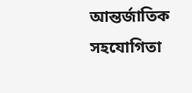আন্তর্জাতিক সহযোগিতা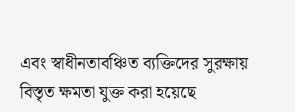এবং স্বাধীনতাবঞ্চিত ব্যক্তিদের সুরক্ষায় বিস্তৃত ক্ষমতা যুক্ত করা হয়েছে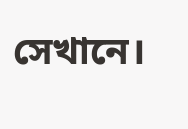সেখানে।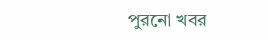পুরনো খবর